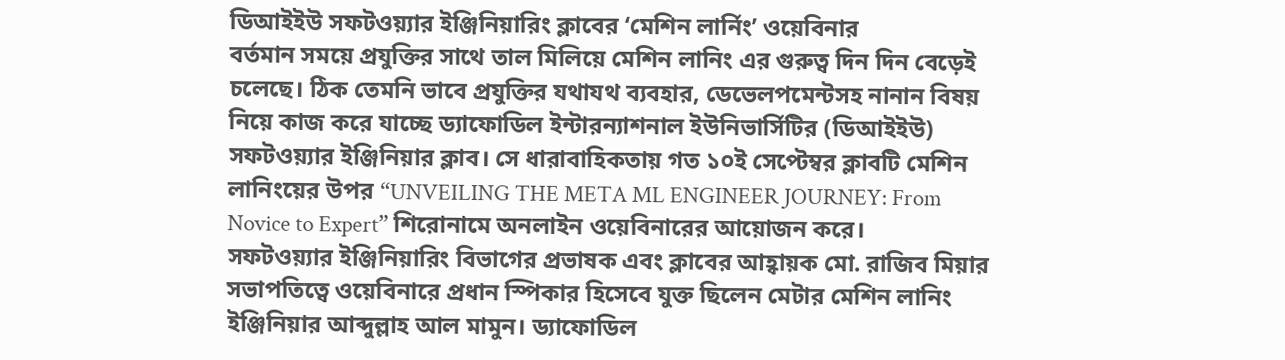ডিআইইউ সফটওয়্যার ইঞ্জিনিয়ারিং ক্লাবের ‘মেশিন লার্নিং’ ওয়েবিনার
বর্তমান সময়ে প্রযুক্তির সাথে তাল মিলিয়ে মেশিন লানিং এর গুরুত্ব দিন দিন বেড়েই চলেছে। ঠিক তেমনি ভাবে প্রযুক্তির যথাযথ ব্যবহার, ডেভেলপমেন্টসহ নানান বিষয় নিয়ে কাজ করে যাচ্ছে ড্যাফোডিল ইন্টারন্যাশনাল ইউনিভার্সিটির (ডিআইইউ) সফটওয়্যার ইঞ্জিনিয়ার ক্লাব। সে ধারাবাহিকতায় গত ১০ই সেপ্টেম্বর ক্লাবটি মেশিন লানিংয়ের উপর “UNVEILING THE META ML ENGINEER JOURNEY: From Novice to Expert” শিরোনামে অনলাইন ওয়েবিনারের আয়োজন করে।
সফটওয়্যার ইঞ্জিনিয়ারিং বিভাগের প্রভাষক এবং ক্লাবের আহ্বায়ক মো. রাজিব মিয়ার সভাপতিত্বে ওয়েবিনারে প্রধান স্পিকার হিসেবে যুক্ত ছিলেন মেটার মেশিন লানিং ইঞ্জিনিয়ার আব্দুল্লাহ আল মামুন। ড্যাফোডিল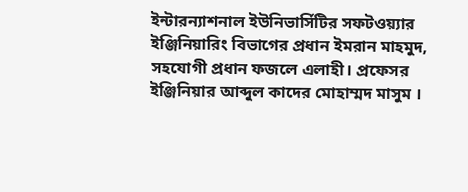ইন্টারন্যাশনাল ইউনিভার্সিটির সফটওয়্যার ইঞ্জিনিয়ারিং বিভাগের প্রধান ইমরান মাহমুদ, সহযোগী প্রধান ফজলে এলাহী। প্রফেসর ইঞ্জিনিয়ার আব্দুল কাদের মোহাম্মদ মাসুম ।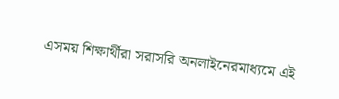এসময় শিক্ষার্থীরা সরাসরি অনলাইনেরমাধ্যমে এই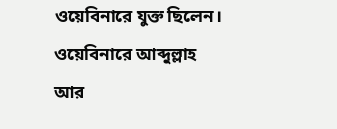ওয়েবিনারে যুক্ত ছিলেন।
ওয়েবিনারে আব্দুল্লাহ আর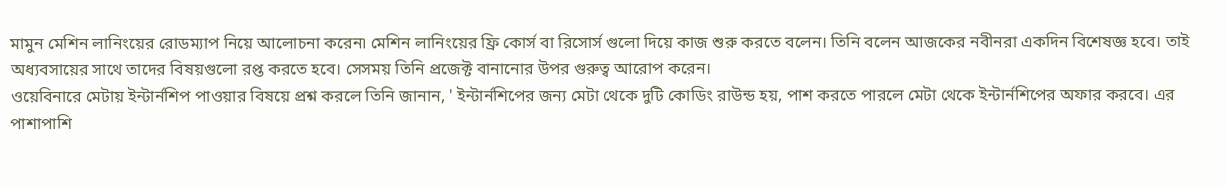মামুন মেশিন লানিংয়ের রোডম্যাপ নিয়ে আলোচনা করেন৷ মেশিন লানিংয়ের ফ্রি কোর্স বা রিসোর্স গুলো দিয়ে কাজ শুরু করতে বলেন। তিনি বলেন আজকের নবীনরা একদিন বিশেষজ্ঞ হবে। তাই অধ্যবসায়ের সাথে তাদের বিষয়গুলো রপ্ত করতে হবে। সেসময় তিনি প্রজেক্ট বানানোর উপর গুরুত্ব আরোপ করেন।
ওয়েবিনারে মেটায় ইন্টার্নশিপ পাওয়ার বিষয়ে প্রশ্ন করলে তিনি জানান, ' ইন্টার্নশিপের জন্য মেটা থেকে দুটি কোডিং রাউন্ড হয়, পাশ করতে পারলে মেটা থেকে ইন্টার্নশিপের অফার করবে। এর পাশাপাশি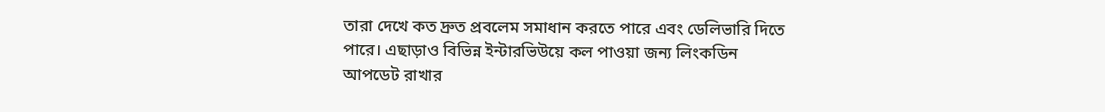তারা দেখে কত দ্রুত প্রবলেম সমাধান করতে পারে এবং ডেলিভারি দিতে পারে। এছাড়াও বিভিন্ন ইন্টারভিউয়ে কল পাওয়া জন্য লিংকডিন আপডেট রাখার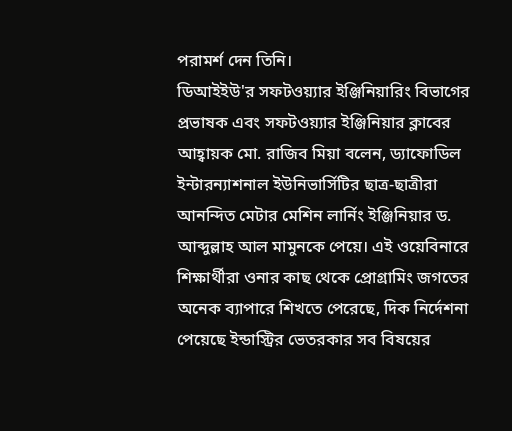পরামর্শ দেন তিনি।
ডিআইইউ'র সফটওয়্যার ইঞ্জিনিয়ারিং বিভাগের প্রভাষক এবং সফটওয়্যার ইঞ্জিনিয়ার ক্লাবের আহ্বায়ক মো. রাজিব মিয়া বলেন, ড্যাফোডিল ইন্টারন্যাশনাল ইউনিভার্সিটির ছাত্র-ছাত্রীরা আনন্দিত মেটার মেশিন লার্নিং ইঞ্জিনিয়ার ড. আব্দুল্লাহ আল মামুনকে পেয়ে। এই ওয়েবিনারে শিক্ষার্থীরা ওনার কাছ থেকে প্রোগ্রামিং জগতের অনেক ব্যাপারে শিখতে পেরেছে, দিক নির্দেশনা পেয়েছে ইন্ডাস্ট্রির ভেতরকার সব বিষয়ের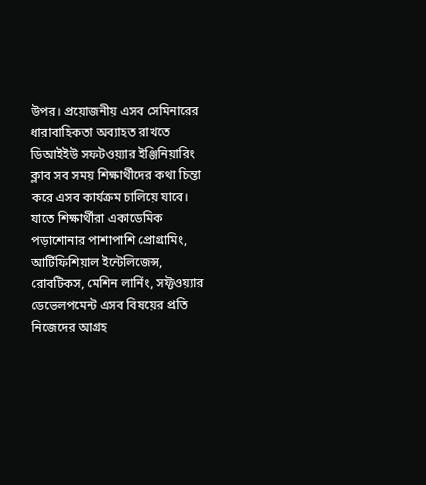উপর। প্রয়োজনীয় এসব সেমিনারের ধারাবাহিকতা অব্যাহত রাখতে ডিআইইউ সফটওয়্যার ইঞ্জিনিয়ারিং ক্লাব সব সময় শিক্ষার্থীদের কথা চিন্তা করে এসব কার্যক্রম চালিয়ে যাবে। যাতে শিক্ষার্থীরা একাডেমিক পড়াশোনার পাশাপাশি প্রোগ্রামিং, আর্টিফিশিয়াল ইন্টেলিজেন্স, রোবটিকস, মেশিন লার্নিং, সফ্টওয়্যার ডেভেলপমেন্ট এসব বিষয়ের প্রতি নিজেদের আগ্রহ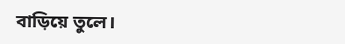বাড়িয়ে তুলে।